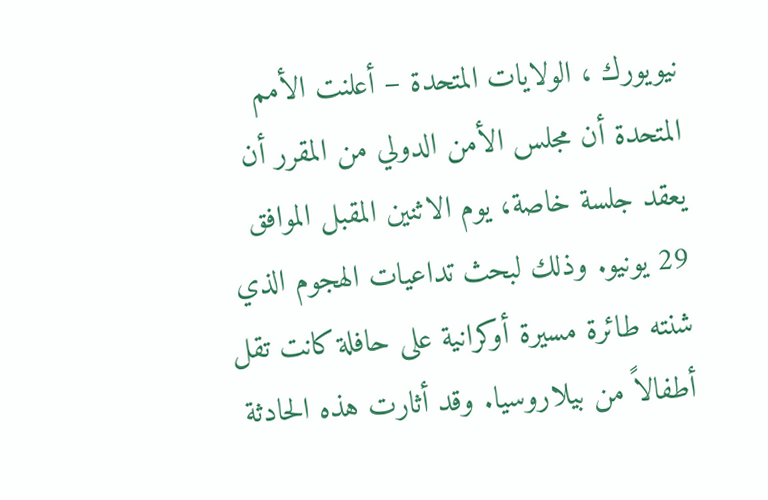نيويورك ، الولايات المتحدة – أعلنت الأمم المتحدة أن مجلس الأمن الدولي من المقرر أن يعقد جلسة خاصة، يوم الاثنين المقبل الموافق 29 يونيو. وذلك لبحث تداعيات الهجوم الذي شنته طائرة مسيرة أوكرانية على حافلة كانت تقل أطفالاً من بيلاروسيا. وقد أثارت هذه الحادثة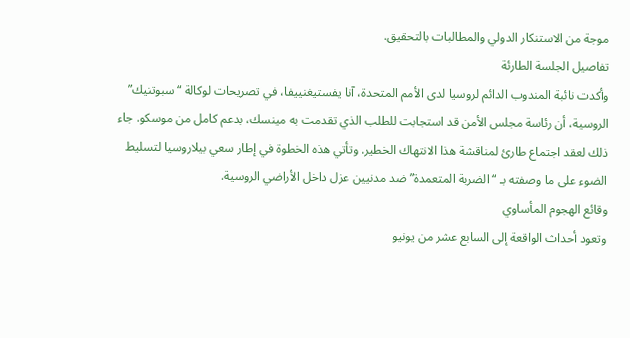موجة من الاستنكار الدولي والمطالبات بالتحقيق.
تفاصيل الجلسة الطارئة
وأكدت نائبة المندوب الدائم لروسيا لدى الأمم المتحدة، آنا يفستيغنييفا، في تصريحات لوكالة “سبوتنيك” الروسية، أن رئاسة مجلس الأمن قد استجابت للطلب الذي تقدمت به مينسك، بدعم كامل من موسكو. جاء ذلك لعقد اجتماع طارئ لمناقشة هذا الانتهاك الخطير. وتأتي هذه الخطوة في إطار سعي بيلاروسيا لتسليط الضوء على ما وصفته بـ “الضربة المتعمدة” ضد مدنيين عزل داخل الأراضي الروسية.
وقائع الهجوم المأساوي
وتعود أحداث الواقعة إلى السابع عشر من يونيو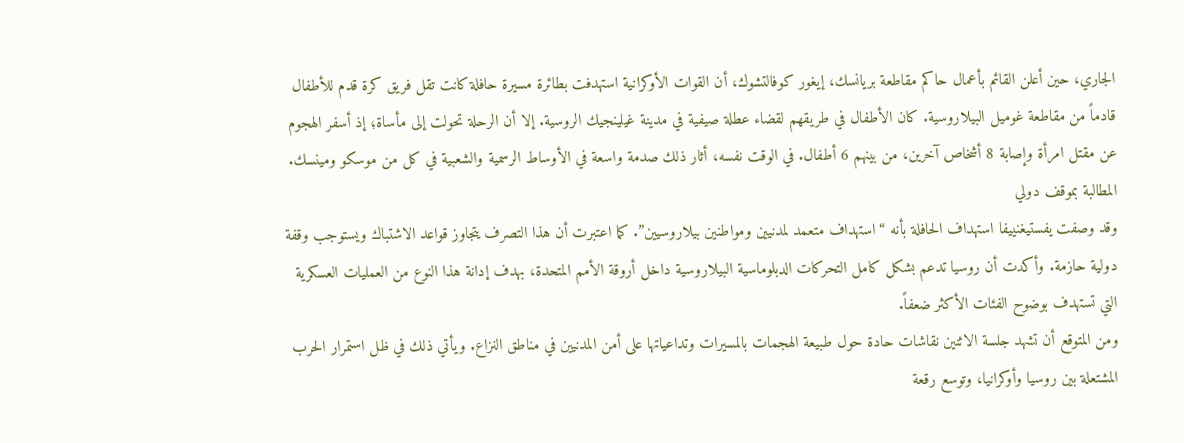الجاري، حين أعلن القائم بأعمال حاكم مقاطعة بريانسك، إيغور كوفالتشوك، أن القوات الأوكرانية استهدفت بطائرة مسيرة حافلة كانت تقل فريق كرة قدم للأطفال قادماً من مقاطعة غوميل البيلاروسية. كان الأطفال في طريقهم لقضاء عطلة صيفية في مدينة غيلينجيك الروسية. إلا أن الرحلة تحولت إلى مأساة؛ إذ أسفر الهجوم عن مقتل امرأة وإصابة 8 أشخاص آخرين، من بينهم 6 أطفال. في الوقت نفسه، أثار ذلك صدمة واسعة في الأوساط الرسمية والشعبية في كل من موسكو ومينسك.
المطالبة بموقف دولي
وقد وصفت يفستيغنييفا استهداف الحافلة بأنه “استهداف متعمد لمدنيين ومواطنين بيلاروسيين”. كما اعتبرت أن هذا التصرف يتجاوز قواعد الاشتباك ويستوجب وقفة دولية حازمة. وأكدت أن روسيا تدعم بشكل كامل التحركات الدبلوماسية البيلاروسية داخل أروقة الأمم المتحدة، بهدف إدانة هذا النوع من العمليات العسكرية التي تستهدف بوضوح الفئات الأكثر ضعفاً.
ومن المتوقع أن تشهد جلسة الاثنين نقاشات حادة حول طبيعة الهجمات بالمسيرات وتداعياتها على أمن المدنيين في مناطق النزاع. ويأتي ذلك في ظل استمرار الحرب المشتعلة بين روسيا وأوكرانيا، وتوسع رقعة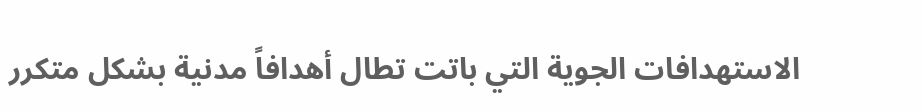الاستهدافات الجوية التي باتت تطال أهدافاً مدنية بشكل متكرر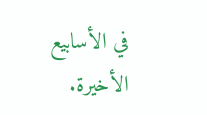في الأسابيع الأخيرة.